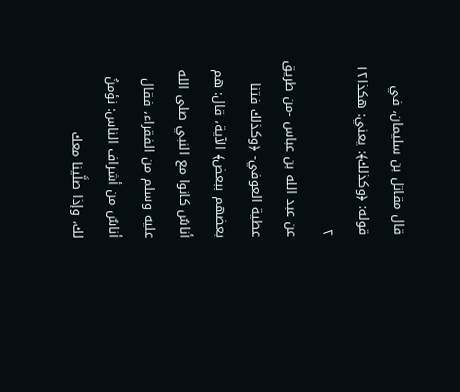قال مقاتل بن سليمان، في قوله: ﴿وكذلك﴾: يعني: هكذا١٢
٢
عن عبد الله بن عباس -من طريق عطية العوفي- ﴿وكذلك فتنا بعضهم ببعض﴾ الآية، قال: هم أناسٌ كانوا مع النبي صلى الله عليه وسلم من الفقراء، فقال أناسٌ من أشراف الناس: نؤمنُ لك، وإذا صلَّينا معك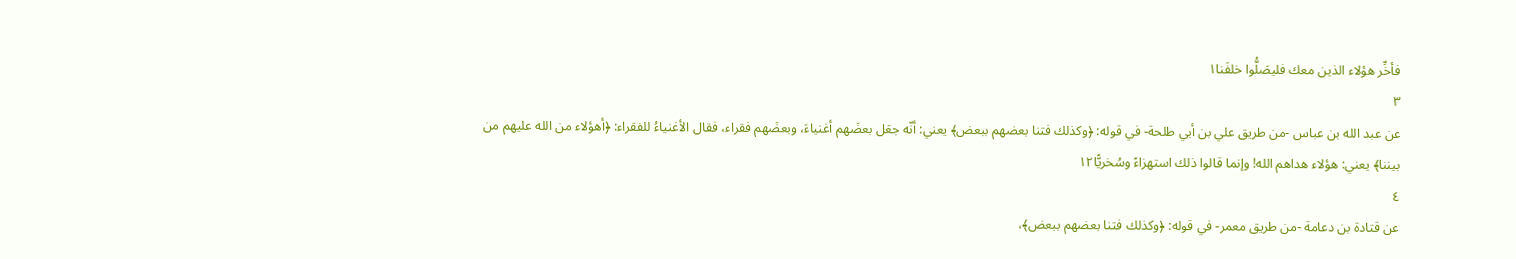فأخِّر هؤلاء الذين معك فليصَلُّوا خلفَنا١
٣
عن عبد الله بن عباس -من طريق علي بن أبي طلحة- في قوله: ﴿وكذلك فتنا بعضهم ببعض﴾ يعني: أنّه جعَل بعضَهم أغنياءَ، وبعضَهم فقراء، فقال الأغنياءُ للفقراء: ﴿أهؤلاء من الله عليهم من بيننا﴾ يعني: هؤلاء هداهم الله! وإنما قالوا ذلك استهزاءً وسُخريًّا١٢
٤
عن قتادة بن دعامة -من طريق معمر- في قوله: ﴿وكذلك فتنا بعضهم ببعض﴾،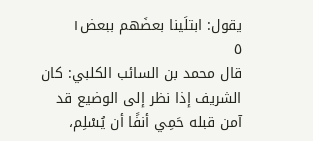يقول: ابتلَينا بعضَهم ببعض١
٥
قال محمد بن السائب الكلبي: كان الشريف إذا نظر إلى الوضيع قد آمن قبله حَمِي أنفًا أن يُسْلِم،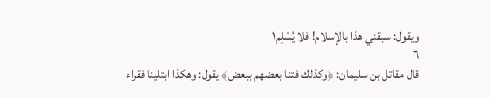ويقول: سبقني هذا بالإسلام! فلا يُسْلِم١
٦
قال مقاتل بن سليمان: ﴿وكذلك فتنا بعضهم ببعض﴾ يقول: وهكذا ابتلينا فقراء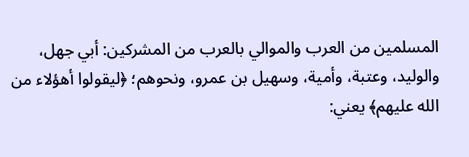المسلمين من العرب والموالي بالعرب من المشركين: أبي جهل، والوليد، وعتبة، وأمية، وسهيل بن عمرو، ونحوهم؛ ﴿ليقولوا أهؤلاء من الله عليهم﴾ يعني: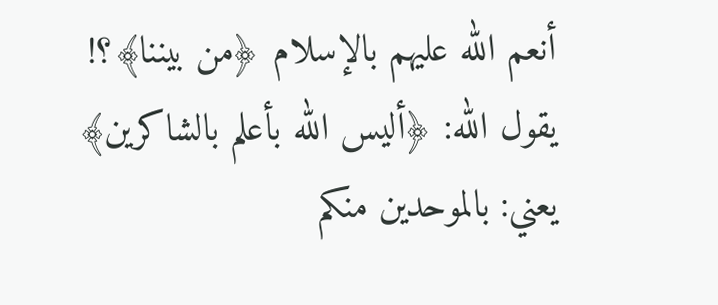أنعم الله عليهم بالإسلام ﴿من بيننا﴾؟! يقول الله: ﴿أليس الله بأعلم بالشاكرين﴾ يعني: بالموحدين منكم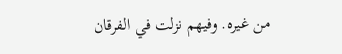من غيره. وفيهم نزلت في الفرقان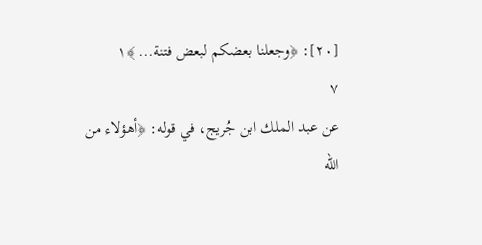[٢٠]: ﴿وجعلنا بعضكم لبعض فتنة... ﴾١
٧
عن عبد الملك ابن جُريج، في قوله: ﴿أهؤلاء من الله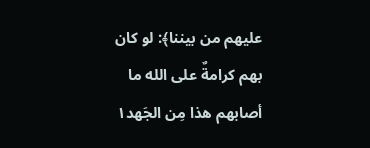عليهم من بيننا﴾: لو كان بهم كرامةٌ على الله ما أصابهم هذا مِن الجَهد١